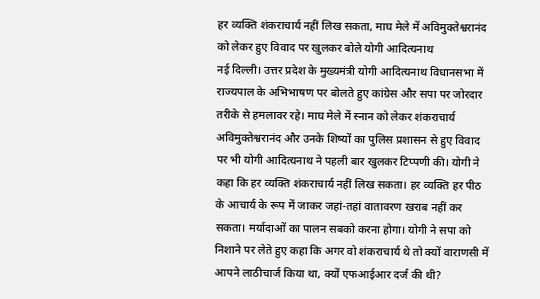हर व्यक्ति शंकराचार्य नहीं लिख सकता, माघ मेले में अविमुक्तेश्वरानंद को लेकर हुए विवाद पर खुलकर बोले योगी आदित्यनाथ
नई दिल्ली। उत्तर प्रदेश के मुख्यमंत्री योगी आदित्यनाथ विधानसभा में राज्यपाल के अभिभाषण पर बोलते हुए कांग्रेस और सपा पर जोरदार तरीके से हमलावर रहे। माघ मेले में स्नान को लेकर शंकराचार्य अविमुक्तेश्वरानंद और उनके शिष्यों का पुलिस प्रशासन से हुए विवाद पर भी योगी आदित्यनाथ ने पहली बार खुलकर टिप्पणी की। योगी ने कहा कि हर व्यक्ति शंकराचार्य नहीं लिख सकता। हर व्यक्ति हर पीठ के आचार्य के रूप में जाकर जहां-तहां वातावरण खराब नहीं कर सकता। मर्यादाओं का पालन सबको करना होगा। योगी ने सपा को निशाने पर लेते हुए कहा कि अगर वो शंकराचार्य थे तो क्यों वाराणसी में आपने लाठीचार्ज किया था, क्यों एफआईआर दर्ज की थी?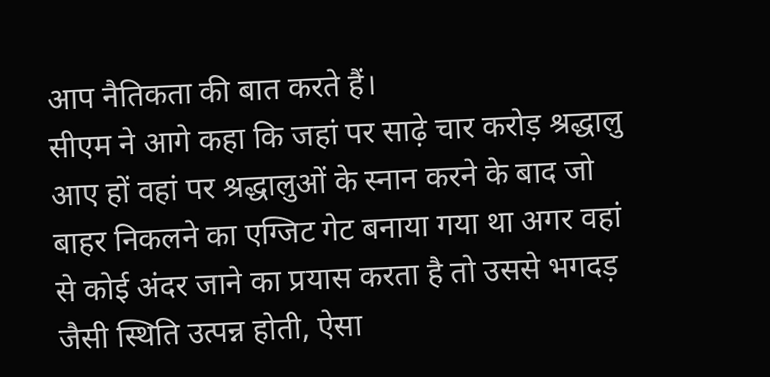आप नैतिकता की बात करते हैं।
सीएम ने आगे कहा कि जहां पर साढ़े चार करोड़ श्रद्धालु आए हों वहां पर श्रद्धालुओं के स्नान करने के बाद जो बाहर निकलने का एग्जिट गेट बनाया गया था अगर वहां से कोई अंदर जाने का प्रयास करता है तो उससे भगदड़ जैसी स्थिति उत्पन्न होती, ऐसा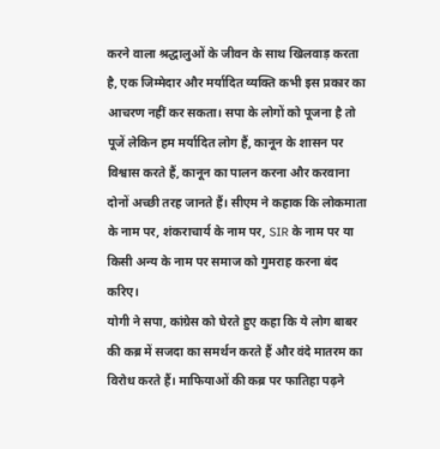करने वाला श्रद्धालुओं के जीवन के साथ खिलवाड़ करता है, एक जिम्मेदार और मर्यादित व्यक्ति कभी इस प्रकार का आचरण नहीं कर सकता। सपा के लोगों को पूजना है तो पूजें लेकिन हम मर्यादित लोग हैं, कानून के शासन पर विश्वास करते हैं, कानून का पालन करना और करवाना दोनों अच्छी तरह जानते हैं। सीएम ने कहाक कि लोकमाता के नाम पर, शंकराचार्य के नाम पर, SIR के नाम पर या किसी अन्य के नाम पर समाज को गुमराह करना बंद करिए।
योगी ने सपा, कांग्रेस को घेरते हुए कहा कि ये लोग बाबर की कब्र में सजदा का समर्थन करते हैं और वंदे मातरम का विरोध करते हैं। माफियाओं की कब्र पर फातिहा पढ़ने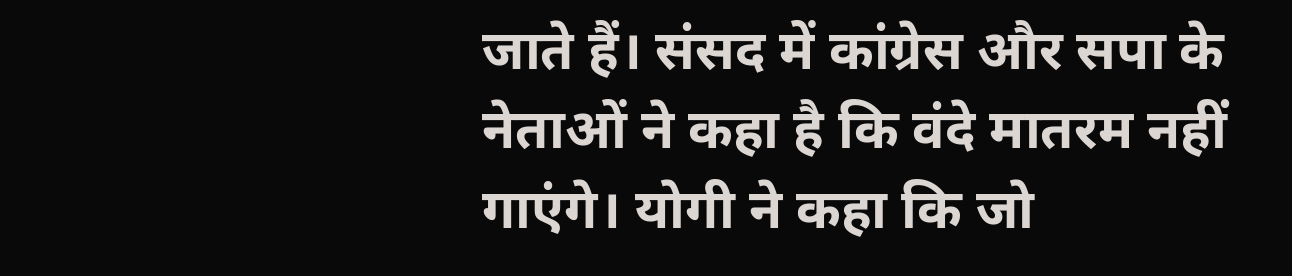जाते हैं। संसद में कांग्रेस और सपा के नेताओं ने कहा है कि वंदे मातरम नहीं गाएंगे। योगी ने कहा कि जो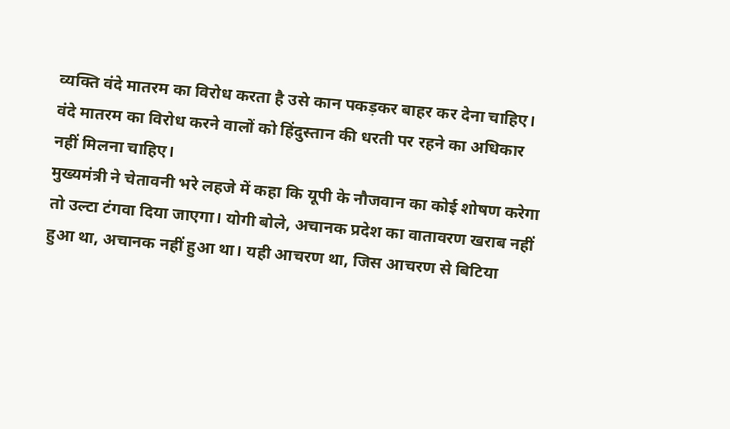व्यक्ति वंदे मातरम का विरोध करता है उसे कान पकड़कर बाहर कर देना चाहिए। वंदे मातरम का विरोध करने वालों को हिंदुस्तान की धरती पर रहने का अधिकार नहीं मिलना चाहिए।
मुख्यमंत्री ने चेतावनी भरे लहजे में कहा कि यूपी के नौजवान का कोई शोषण करेगा तो उल्टा टंगवा दिया जाएगा। योगी बोले, अचानक प्रदेश का वातावरण खराब नहीं हुआ था, अचानक नहीं हुआ था। यही आचरण था, जिस आचरण से बिटिया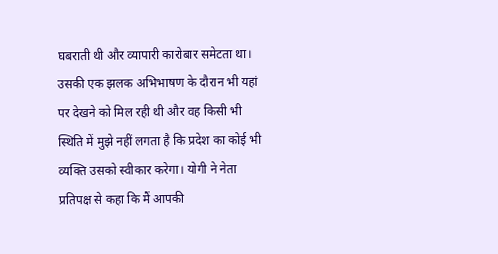घबराती थी और व्यापारी कारोबार समेटता था। उसकी एक झलक अभिभाषण के दौरान भी यहां पर देखने को मिल रही थी और वह किसी भी स्थिति में मुझे नहीं लगता है कि प्रदेश का कोई भी व्यक्ति उसको स्वीकार करेगा। योगी ने नेता प्रतिपक्ष से कहा कि मैं आपकी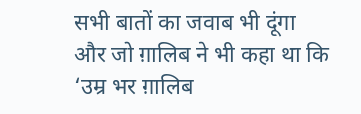सभी बातों का जवाब भी दूंगा और जो ग़ालिब ने भी कहा था कि ‘उम्र भर ग़ालिब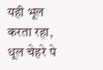यही भूल करता रहा, धूल चेहरे पे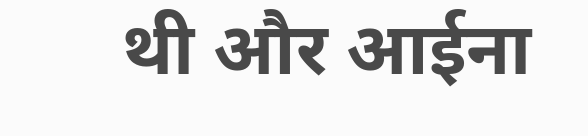थी और आईना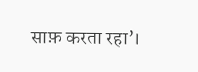साफ़ करता रहा’।